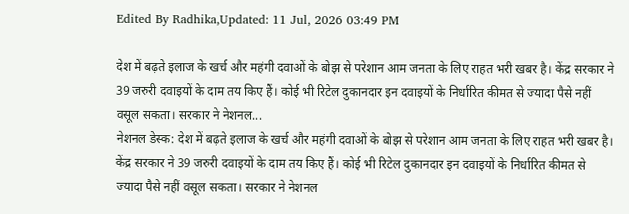Edited By Radhika,Updated: 11 Jul, 2026 03:49 PM

देश में बढ़ते इलाज के खर्च और महंगी दवाओं के बोझ से परेशान आम जनता के लिए राहत भरी खबर है। केंद्र सरकार ने 39 जरुरी दवाइयों के दाम तय किए हैं। कोई भी रिटेल दुकानदार इन दवाइयों के निर्धारित कीमत से ज्यादा पैसे नहीं वसूल सकता। सरकार ने नेशनल...
नेशनल डेस्क: देश में बढ़ते इलाज के खर्च और महंगी दवाओं के बोझ से परेशान आम जनता के लिए राहत भरी खबर है। केंद्र सरकार ने 39 जरुरी दवाइयों के दाम तय किए हैं। कोई भी रिटेल दुकानदार इन दवाइयों के निर्धारित कीमत से ज्यादा पैसे नहीं वसूल सकता। सरकार ने नेशनल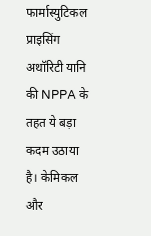फार्मास्युटिकल प्राइसिंग अथॉरिटी यानि की NPPA के तहत ये बड़ा कदम उठाया है। केमिकल और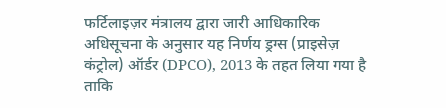फर्टिलाइज़र मंत्रालय द्वारा जारी आधिकारिक अधिसूचना के अनुसार यह निर्णय ड्रग्स (प्राइसेज़ कंट्रोल) ऑर्डर (DPCO), 2013 के तहत लिया गया है ताकि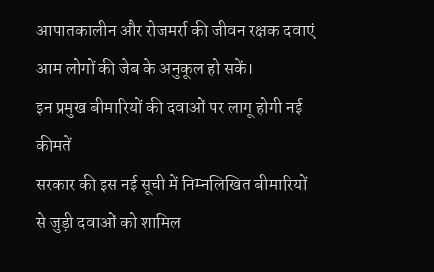आपातकालीन और रोजमर्रा की जीवन रक्षक दवाएं आम लोगों की जेब के अनुकूल हो सकें।
इन प्रमुख बीमारियों की दवाओं पर लागू होगी नई कीमतें
सरकार की इस नई सूची में निम्नलिखित बीमारियों से जुड़ी दवाओं को शामिल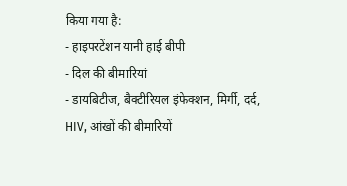किया गया है:
- हाइपरटेंशन यानी हाई बीपी
- दिल की बीमारियां
- डायबिटीज, बैक्टीरियल इंफेक्शन, मिर्गी, दर्द, HIV, आंखों की बीमारियों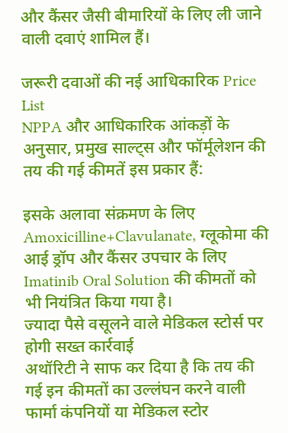और कैंसर जैसी बीमारियों के लिए ली जाने वाली दवाएं शामिल हैं।

जरूरी दवाओं की नई आधिकारिक Price List
NPPA और आधिकारिक आंकड़ों के अनुसार, प्रमुख साल्ट्स और फॉर्मूलेशन की तय की गई कीमतें इस प्रकार हैं:

इसके अलावा संक्रमण के लिए Amoxicilline+Clavulanate, ग्लूकोमा की आई ड्रॉप और कैंसर उपचार के लिए Imatinib Oral Solution की कीमतों को भी नियंत्रित किया गया है।
ज्यादा पैसे वसूलने वाले मेडिकल स्टोर्स पर होगी सख्त कार्रवाई
अथॉरिटी ने साफ कर दिया है कि तय की गई इन कीमतों का उल्लंघन करने वाली फार्मा कंपनियों या मेडिकल स्टोर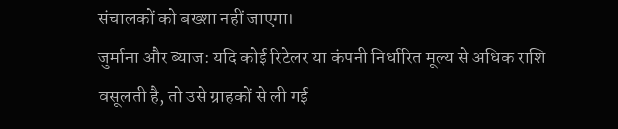संचालकों को बख्शा नहीं जाएगा।
जुर्माना और ब्याज: यदि कोई रिटेलर या कंपनी निर्धारित मूल्य से अधिक राशि वसूलती है, तो उसे ग्राहकों से ली गई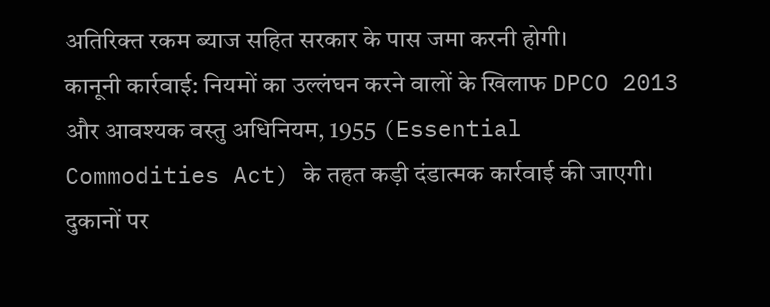अतिरिक्त रकम ब्याज सहित सरकार के पास जमा करनी होगी।
कानूनी कार्रवाई: नियमों का उल्लंघन करने वालों के खिलाफ DPCO 2013 और आवश्यक वस्तु अधिनियम, 1955 (Essential Commodities Act) के तहत कड़ी दंडात्मक कार्रवाई की जाएगी।
दुकानों पर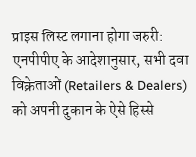प्राइस लिस्ट लगाना होगा जरुरी:
एनपीपीए के आदेशानुसार, सभी दवा विक्रेताओं (Retailers & Dealers) को अपनी दुकान के ऐसे हिस्से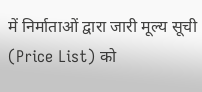में निर्माताओं द्वारा जारी मूल्य सूची (Price List) को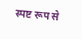स्पष्ट रूप से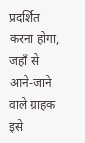प्रदर्शित करना होगा, जहाँ से आने-जाने वाले ग्राहक इसे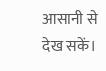आसानी से देख सकें।